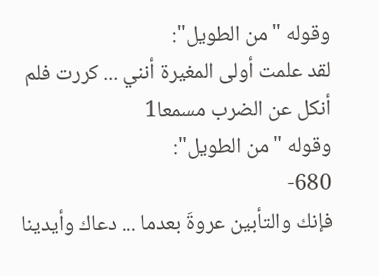وقوله "من الطويل":
لقد علمت أولى المغيرة أنني ... كررت فلم أنكل عن الضرب مسمعا1
وقوله "من الطويل":
680-
فإنك والتأبين عروةَ بعدما ... دعاك وأيدينا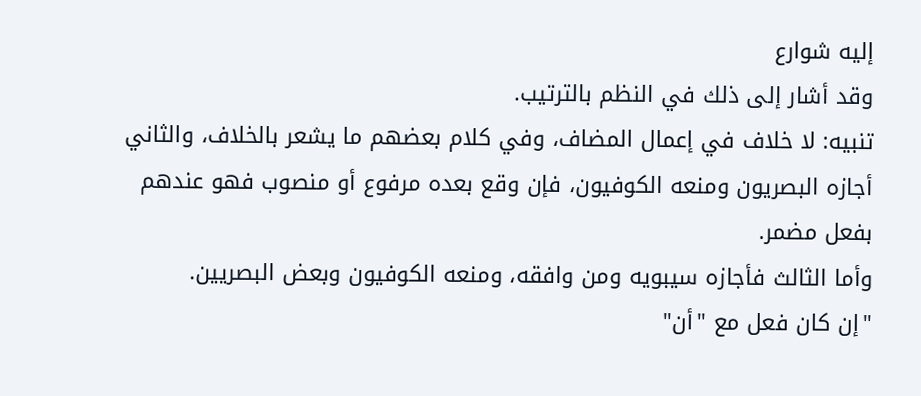إليه شوارع
وقد أشار إلى ذلك في النظم بالترتيب.
تنبيه: لا خلاف في إعمال المضاف، وفي كلام بعضهم ما يشعر بالخلاف، والثاني أجازه البصريون ومنعه الكوفيون، فإن وقع بعده مرفوع أو منصوب فهو عندهم بفعل مضمر.
وأما الثالث فأجازه سيبويه ومن وافقه، ومنعه الكوفيون وبعض البصريين.
"إن كان فعل مع "أن"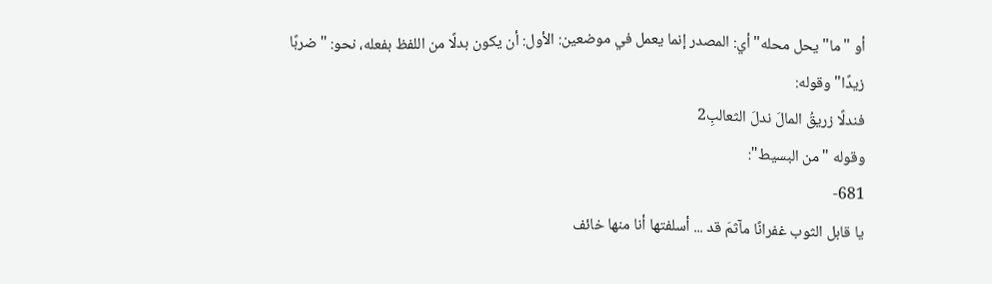أو "ما" يحل محله" أي: المصدر إنما يعمل في موضعين: الأول: أن يكون بدلًا من اللفظ بفعله، نحو: "ضربًا زيدًا" وقوله:
فندلًا زريقُ المالَ ندلَ الثعالبِ2
وقوله "من البسيط":
681-
يا قابل الثوب غفرانًا مآثمَ قد ... أسلفتها أنا منها خائف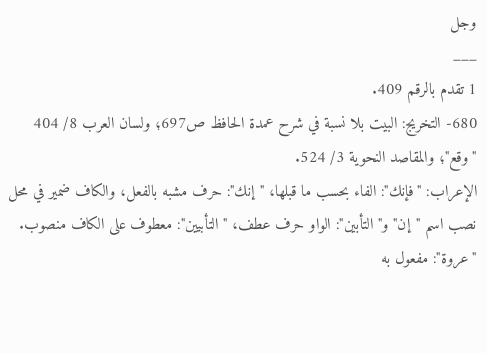وجل
___
1 تقدم بالرقم 409.
680- التخريج: البيت بلا نسبة في شرح عمدة الحافظ ص697؛ ولسان العرب 8/ 404 "وقع"؛ والمقاصد النحوية 3/ 524.
الإعراب: "فإنك": الفاء بحسب ما قبلها، "إنك": حرف مشبه بالفعل، والكاف ضمير في محل نصب اسم "إن" و"التأبين": الواو حرف عطف، "التأبيين": معطوف على الكاف منصوب. "عروة": مفعول به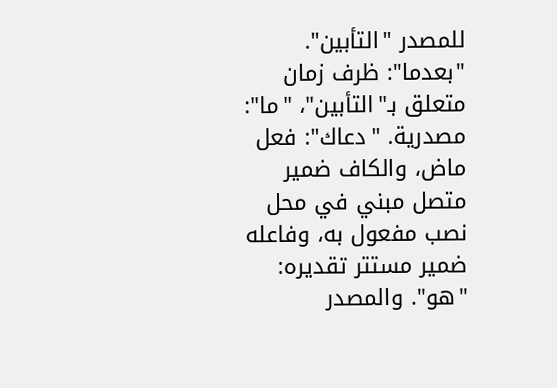للمصدر "التأبين". "بعدما": ظرف زمان متعلق بـ"التأبين"، "ما": مصدرية. "دعاك": فعل ماض، والكاف ضمير متصل مبني في محل نصب مفعول به، وفاعله ضمير مستتر تقديره: "هو". والمصدر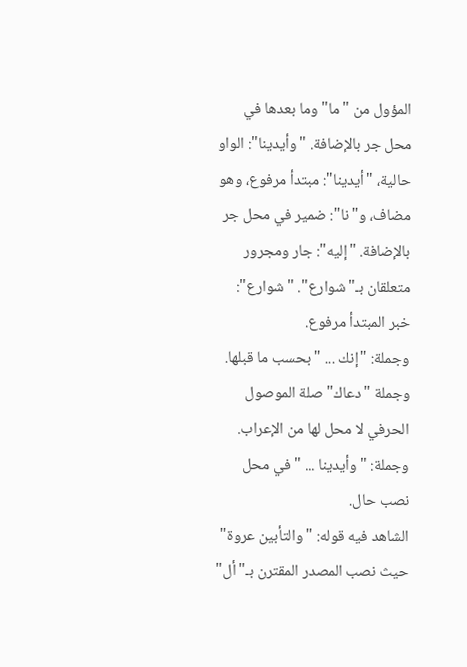المؤول من "ما" وما بعدها في محل جر بالإضافة. "وأيدينا": الواو حالية، "أيدينا": مبتدأ مرفوع، وهو مضاف، و"نا": ضمير في محل جر بالإضافة. "إليه": جار ومجرور متعلقان بـ"شوارع". "شوارع": خبر المبتدأ مرفوع.
وجملة: "إنك ... " بحسب ما قبلها. وجملة "دعاك" صلة الموصول الحرفي لا محل لها من الإعراب. وجملة: "وأيدينا ... " في محل نصب حال.
الشاهد فيه قوله: "والتأبين عروة" حيث نصب المصدر المقترن بـ"أل"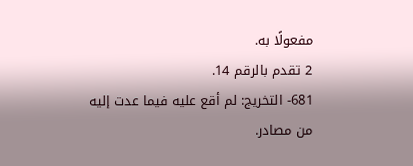مفعولًا به.
2 تقدم بالرقم 14.
681- التخريج: لم أقع عليه فيما عدت إليه من مصادر.